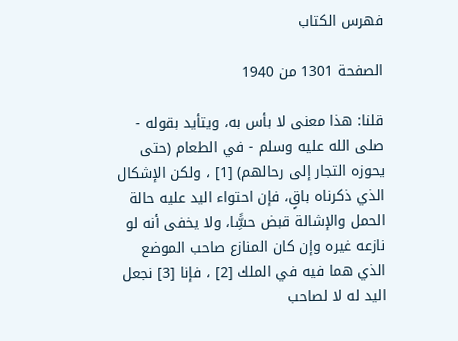فهرس الكتاب

الصفحة 1301 من 1940

قلنا: هذا معنى لا بأس به، ويتأيد بقوله - صلى الله عليه وسلم - في الطعام (حتى يحوزه التجار إلى رحالهم) [1] ، ولكن الإشكال الذي ذكرناه باقٍ، فإن احتواء اليد عليه حالة الحمل والإشالة قبض حسًِّا، ولا يخفى أنه لو نازعه غيره وإن كان المنازع صاحب الموضع الذي هما فيه في الملك [2] ، فإنا [3] نجعل اليد له لا لصاحب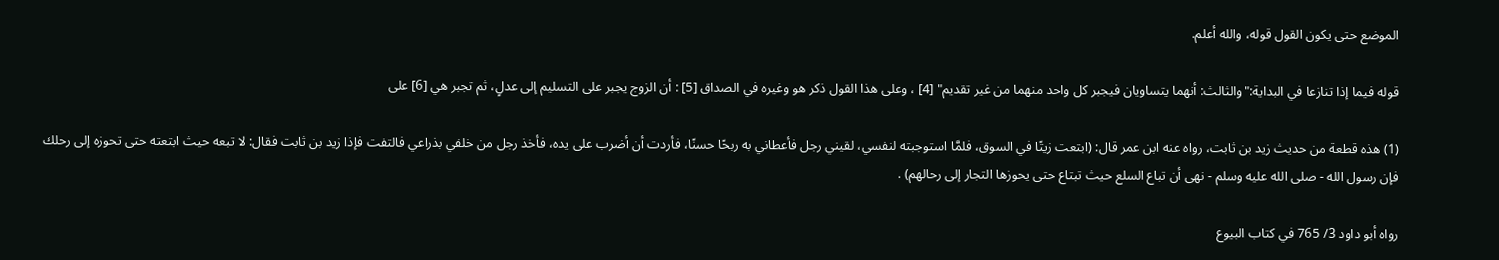الموضع حتى يكون القول قوله، والله أعلم.

قوله فيما إذا تنازعا في البداية:"والثالث: أنهما يتساويان فيجبر كل واحد منهما من غير تقديم" [4] ، وعلى هذا القول ذكر هو وغيره في الصداق [5] : أن الزوج يجبر على التسليم إلى عدلٍ، ثم تجبر هي [6] على

(1) هذه قطعة من حديث زيد بن ثابت، رواه عنه ابن عمر قال: (ابتعت زيتًا في السوق، فلمَّا استوجبته لنفسي، لقيني رجل فأعطاني به ربحًا حسنًا، فأردت أن أضرب على يده، فأخذ رجل من خلفي بذراعي فالتفت فإذا زيد بن ثابت فقال: لا تبعه حيث ابتعته حتى تحوزه إلى رحلك فإن رسول الله - صلى الله عليه وسلم - نهى أن تباع السلع حيث تبتاع حتى يحوزها التجار إلى رحالهم) .

رواه أبو داود 3/ 765 في كتاب البيوع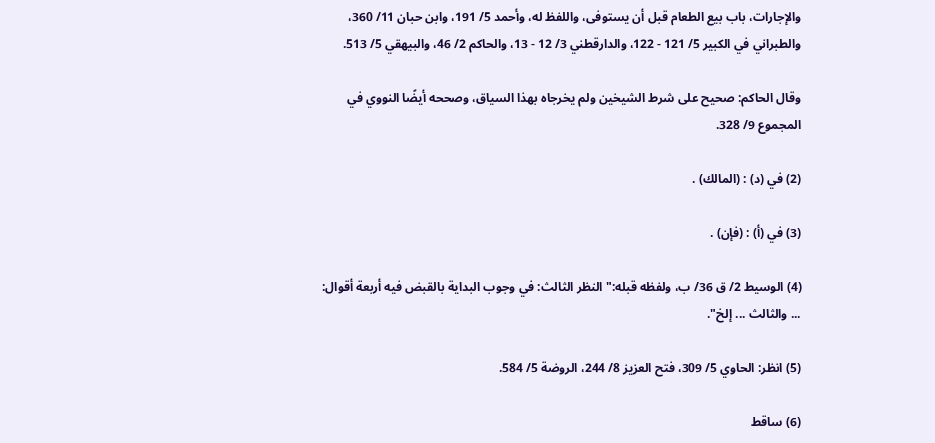والإجارات، باب بيع الطعام قبل أن يستوفى، واللفظ له، وأحمد 5/ 191، وابن حبان 11/ 360، والطبراني في الكبير 5/ 121 - 122، والدارقطني 3/ 12 - 13، والحاكم 2/ 46، والبيهقي 5/ 513.

وقال الحاكم: صحيح على شرط الشيخين ولم يخرجاه بهذا السياق، وصححه أيضًا النووي في المجموع 9/ 328.

(2) في (د) : (المالك) .

(3) في (أ) : (فإن) .

(4) الوسيط 2/ ق 36/ ب، ولفظه قبله:"النظر الثالث: في وجوب البداية بالقبض فيه أربعة أقوال: ... والثالث ... إلخ".

(5) انظر: الحاوي 5/ 309، فتح العزيز 8/ 244، الروضة 5/ 584.

(6) ساقط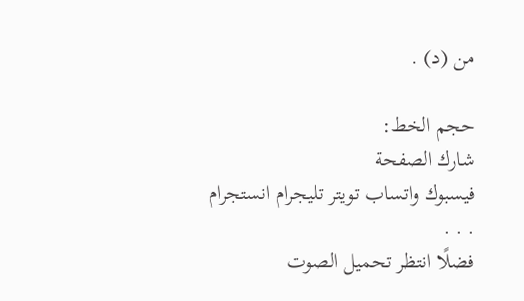من (د) .

حجم الخط:
شارك الصفحة
فيسبوك واتساب تويتر تليجرام انستجرام
. . .
فضلًا انتظر تحميل الصوت